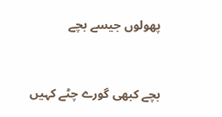پھولوں جیسے بچے


بچے کبھی گورے چٹے کہیں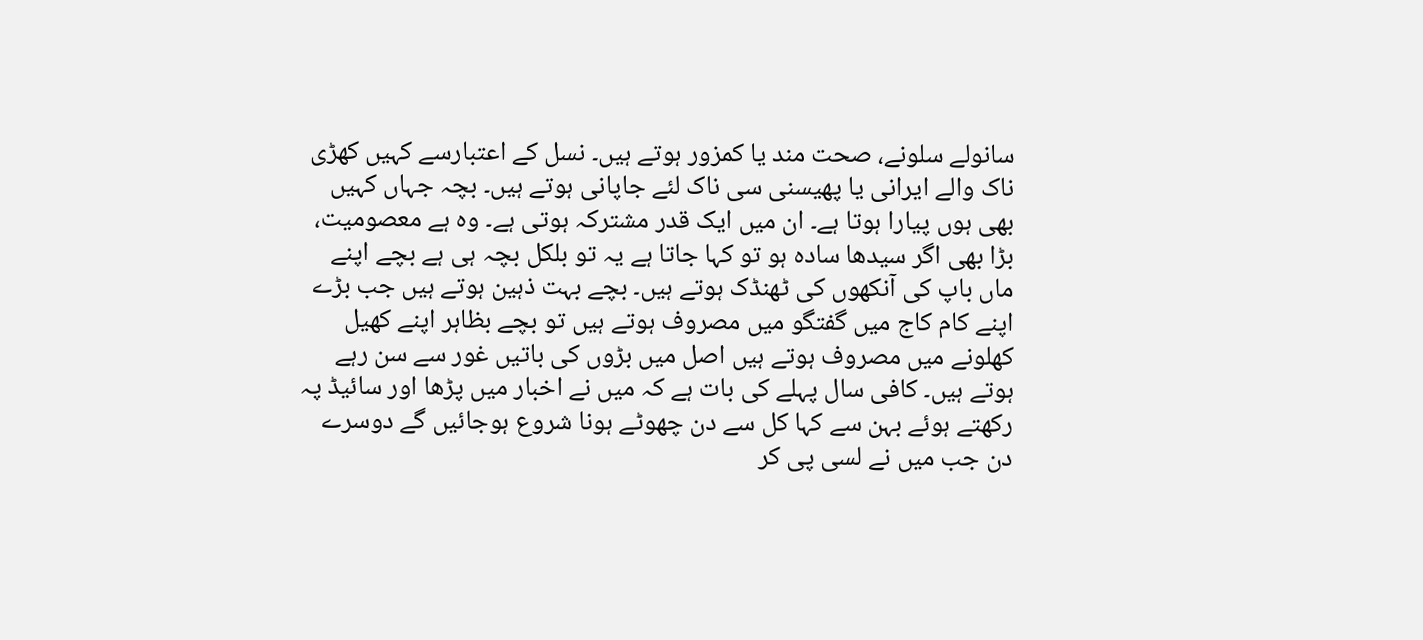سانولے سلونے، صحت مند یا کمزور ہوتے ہیں۔ نسل کے اعتبارسے کہیں کھڑی ناک والے ایرانی یا پھیسنی سی ناک لئے جاپانی ہوتے ہیں۔ بچہ جہاں کہیں بھی ہوں پیارا ہوتا ہے۔ ان میں ایک قدر مشترکہ ہوتی ہے۔ وہ ہے معصومیت، بڑا بھی اگر سیدھا سادہ ہو تو کہا جاتا ہے یہ تو بلکل بچہ ہی ہے بچے اپنے ماں باپ کی آنکھوں کی ٹھنڈک ہوتے ہیں۔ بچے بہت ذہین ہوتے ہیں جب بڑے اپنے کام کاج میں گفتگو میں مصروف ہوتے ہیں تو بچے بظاہر اپنے کھیل کھلونے میں مصروف ہوتے ہیں اصل میں بڑوں کی باتیں غور سے سن رہے ہوتے ہیں۔ کافی سال پہلے کی بات ہے کہ میں نے اخبار میں پڑھا اور سائیڈ پہ رکھتے ہوئے بہن سے کہا کل سے دن چھوٹے ہونا شروع ہوجائیں گے دوسرے دن جب میں نے لسی پی کر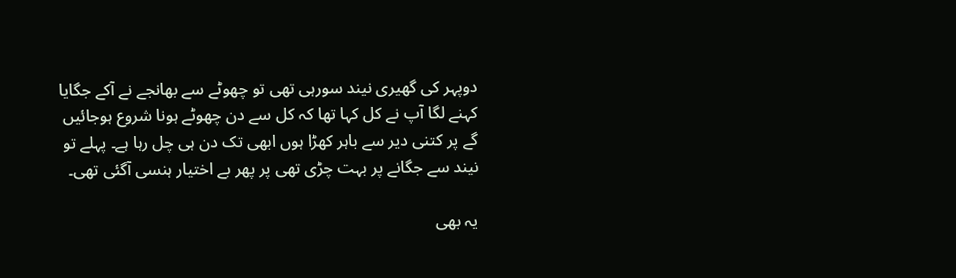دوپہر کی گھیری نیند سورہی تھی تو چھوٹے سے بھانجے نے آکے جگایا کہنے لگا آپ نے کل کہا تھا کہ کل سے دن چھوٹے ہونا شروع ہوجائیں گے پر کتنی دیر سے باہر کھڑا ہوں ابھی تک دن ہی چل رہا ہے۔ پہلے تو نیند سے جگانے پر بہت چڑی تھی پر پھر بے اختیار ہنسی آگئی تھی۔

یہ بھی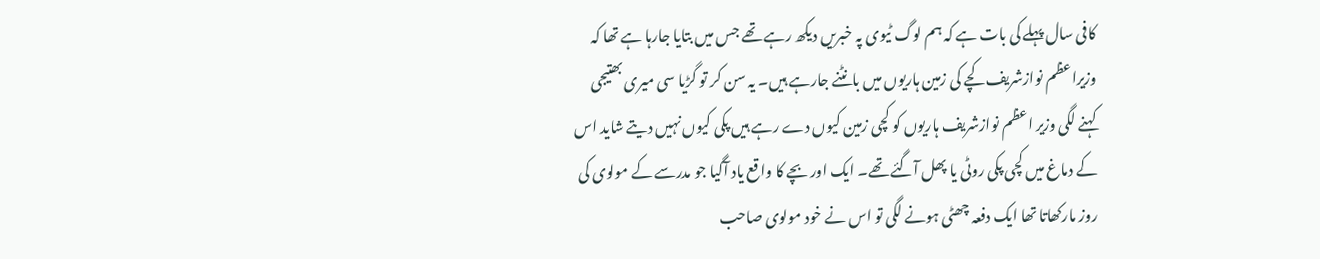کافی سال پہلے کی بات ہے کہ ہم لوگ ٹیوی پہ خبریں دیکھ رہے تھے جس میں بتایا جارہا ہے تھا کہ وزیراعظم نوازشریف کچے کی زمین ہاریوں میں بانٹنے جارہے ہیں۔ یہ سن کر تو گڑیا سی میری بھتیجی کہنے لگی وزیر اعظم نوازشریف ہاریوں کو کچی زمین کیوں دے رہے ہیں پکی کیوں نہیں دیتے شاید اس کے دماغ میں کچی پکی روٹی یا پھل آگئے تھے۔ ایک اور بچے کا واقع یاد آگیا جو مدرسے کے مولوی کی روز مارکھاتا تھا ایک دفعہ چھٹی ہونے لگی تو اس نے خود مولوی صاحب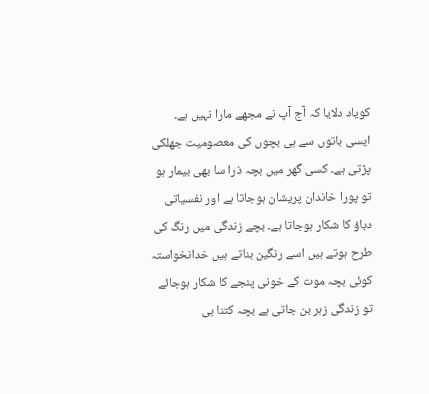کویاد دلایا کہ آج آپ نے مجھے مارا نہیں ہے۔ ایسی باتوں سے ہی بچوں کی معصومیت جھلکی پڑتی ہے۔ کسی گھر میں بچہ ذرا سا بھی بیمار ہو تو پورا خاندان پریشان ہوجاتا ہے اور نفسیاتی دباؤ کا شکار ہوجاتا ہے۔ بچے زندگی میں رنگ کی طرح ہوتے ہیں اسے رنگین بناتے ہیں خدانخواستہ کوئی بچہ موت کے خونی پنجے کا شکار ہوجائے تو زندگی زہر بن جاتی ہے بچہ کتنا ہی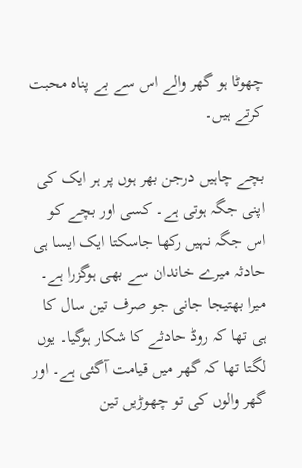چھوٹا ہو گھر والے اس سے بے پناہ محبت کرتے ہیں۔

بچے چاہیں درجن بھر ہوں پر ہر ایک کی اپنی جگہ ہوتی ہے۔ کسی اور بچے کو اس جگہ نہیں رکھا جاسکتا ایک ایسا ہی حادثہ میرے خاندان سے بھی ہوگزرا ہے۔ میرا بھتیجا جانی جو صرف تین سال کا ہی تھا کہ روڈ حادثے کا شکار ہوگیا۔ یوں لگتا تھا کہ گھر میں قیامت آگئی ہے۔ اور گھر والوں کی تو چھوڑیں تین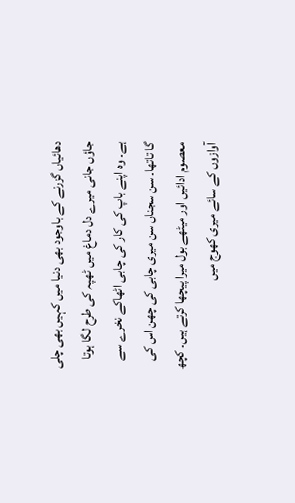دھائیاں گزرنے کے باوجود بھی دنیا میں کہیں بھی چلی جاؤں جانی میرے دل دماغ میں ٹھپہ کی طرح لگا ہوتا ہے۔ وہ اپنے باپ کی کار کی چابی اٹھاکے نخرے سے گا تاتھا۔ سن سجناں سن میری چابی کی چھن اس کی معصوم ادائیں اور میٹھے بول میرا پیچھا کرتے ہیں۔ کچھ آوازوں کے سائے میری کھوج میں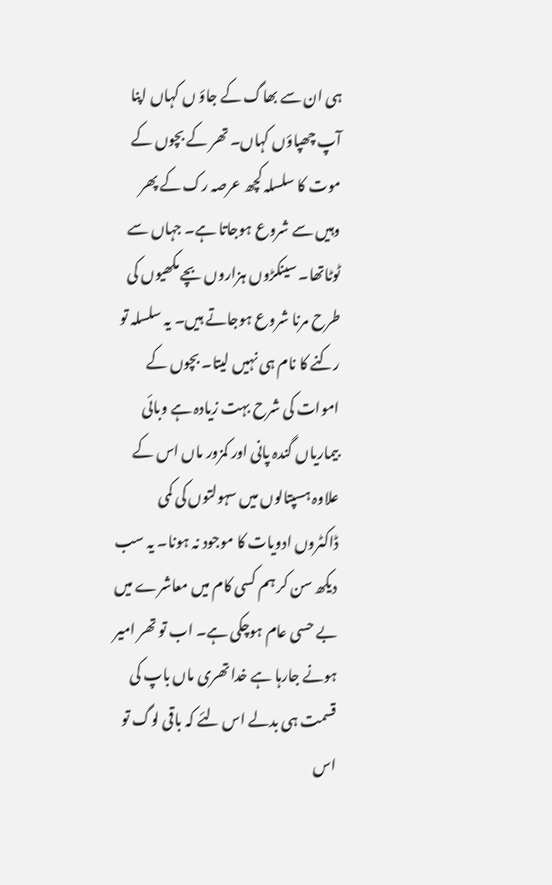ہی ان سے بھاگ کے جاؤ ں کہاں اپنا آپ چھپاؤں کہاں۔ تھر کے بچوں کے موت کا سلسلہ کچھ عرصہ رک کے پھر وہیں سے شروع ہوجاتا ہے۔ جہاں سے ٹوٹاتھا۔ سینکڑوں ہزاروں بچے مکھیوں کی طرح مرنا شروع ہوجاتے ہیں۔ یہ سلسلہ تو رکنے کا نام ہی نہیں لیتا۔ بچوں کے اموات کی شرح بہت زیادہ ہے وبائی بیماریاں گندہ پانی اور کمزور ماں اس کے علاوہ ہسپتالوں میں سہولتوں کی کمی ڈاکٹروں ادویات کا موجود نہ ہونا۔ یہ سب دیکھ سن کر ہم کسی کام میں معاشرے میں بے حسی عام ہوچکی ہے۔ اب تو تھر امیر ہونے جارہا ہے خدا تھری ماں باپ کی قسمت ہی بدلے اس لئے کہ باقی لوگ تو اس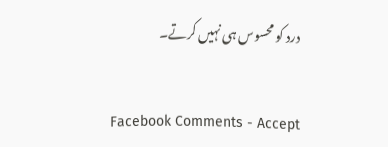درد کو محسوس ہی نہیں کرتے۔


Facebook Comments - Accept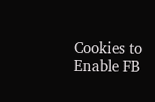Cookies to Enable FB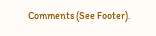Comments (See Footer).